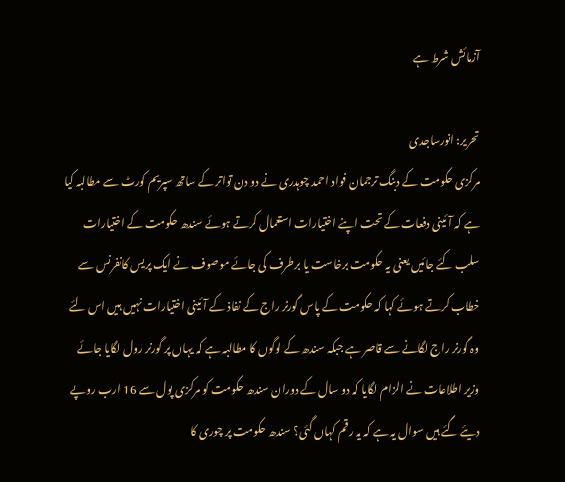آزمائش شرط ہے

تحریر: انورساجدی
مرکزی حکومت کے دبنگ ترجمان فواد احمد چوہدری نے دو دن تواتر کے ساتھ سپریم کورٹ سے مطالبہ کیا ہے کہ آئینی دفعات کے تحت اپنے اختیارات استعمال کرتے ہوئے سندھ حکومت کے اختیارات سلب کئے جائیں یعنی یہ حکومت برخاست یا برطرف کی جائے موصوف نے ایک پریس کانفرنس سے خطاب کرتے ہوئے کہا کہ حکومت کے پاس گورنر راج کے نفاذ کے آئینی اختیارات نہیں ہیں اس لئے وہ گورنر راج لگانے سے قاصر ہے جبکہ سندھ کے لوگوں کا مطالبہ ہے کہ یہاں پر گورنر رول لگایا جائے وزیر اطلاعات نے الزام لگایا کہ دو سال کے دوران سندھ حکومت کو مرکزی پول سے 16 ارب روپے دیئے گئے ہیں سوال یہ ہے کہ یہ رقم کہاں گئی؟ سندھ حکومت پر چوری کا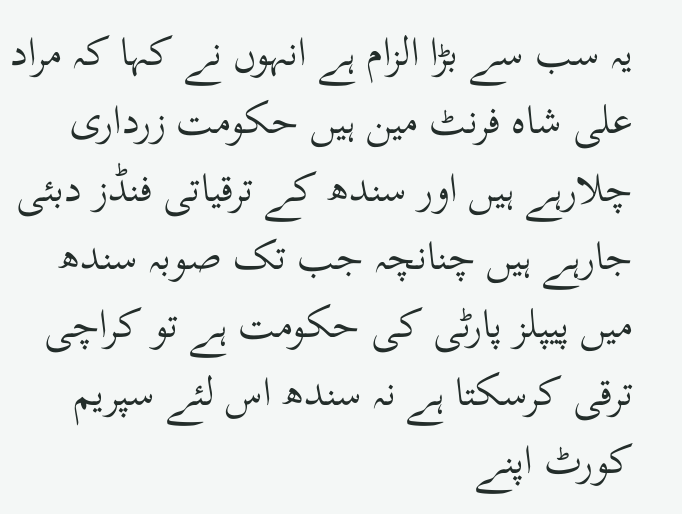یہ سب سے بڑا الزام ہے انہوں نے کہا کہ مراد علی شاہ فرنٹ مین ہیں حکومت زرداری چلارہے ہیں اور سندھ کے ترقیاتی فنڈز دبئی جارہے ہیں چنانچہ جب تک صوبہ سندھ میں پیپلز پارٹی کی حکومت ہے تو کراچی ترقی کرسکتا ہے نہ سندھ اس لئے سپریم کورٹ اپنے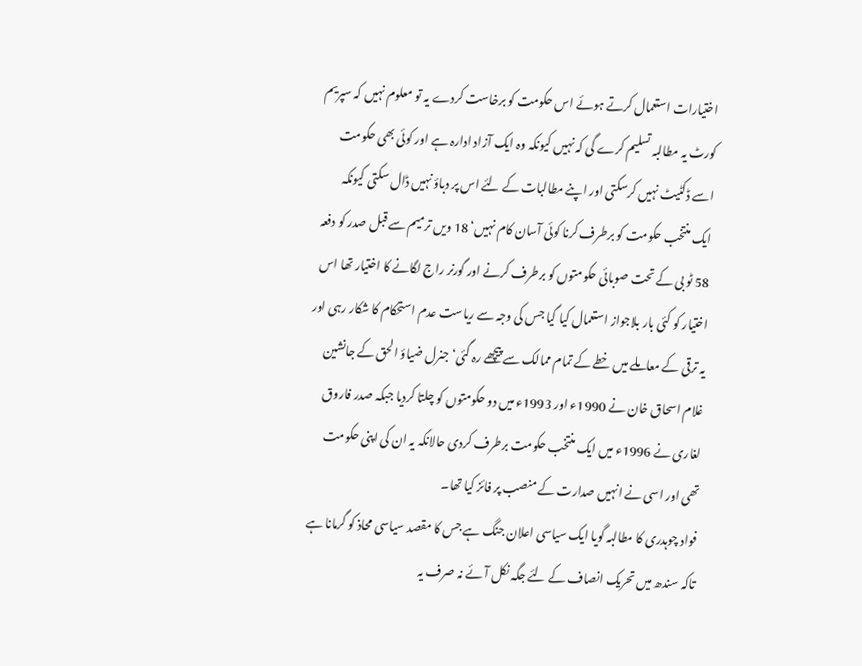اختیارات استعمال کرتے ہوئے اس حکومت کو برخاست کردے یہ تو معلوم نہیں کہ سپریم کورٹ یہ مطالبہ تسلیم کرے گی کہ نہیں کیونکہ وہ ایک آزاد ادارہ ہے اور کوئی بھی حکومت اسے ڈکٹیٹ نہیں کرسکتی اور اپنے مطالبات کے لئے اس پر دباؤ نہیں ڈال سکتی کیونکہ ایک منتخب حکومت کو برطرف کرنا کوئی آسان کام نہیں‘ 18 ویں ترمیم سے قبل صدر کو دفعہ 58 ٹو بی کے تحت صوبائی حکومتوں کو برطرف کرنے اور گورنر راج لگانے کا اختیار تھا اس اختیار کو کئی بار بلاجواز استعمال کیا گیا جس کی وجہ سے ریاست عدم استحکام کا شکار رہی اور یہ ترقی کے معاملے میں خطے کے تمام ممالک سے پیچھے رہ گئی‘ جنرل ضیاؤ الحق کے جانشین غلام اسحاق خان نے 1990ء اور 1993ء میں دو حکومتوں کو چلتا کردیا جبکہ صدر فاروق لغاری نے 1996ء میں ایک منتخب حکومت برطرف کردی حالانکہ یہ ان کی اپنی حکومت تھی اور اسی نے انہیں صدارت کے منصب پر فائز کیا تھا۔
فواد چوہدری کا مطالبہ گویا ایک سیاسی اعلان جنگ ہے جس کا مقصد سیاسی محاذ کو گرمانا ہے تاکہ سندھ میں تحریک انصاف کے لئے جگہ نکل آئے نہ صرف یہ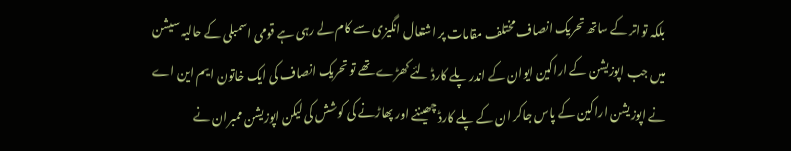بلکہ تواتر کے ساتھ تحریک انصاف مختلف مقامات پر اشتعال انگیزی سے کام لے رہی ہے قومی اسمبلی کے حالیہ سیشن میں جب اپوزیشن کے اراکین ایوان کے اندر پلے کارڈ لئے کھڑے تھے تو تحریک انصاف کی ایک خاتون ایم این اے نے اپوزیشن اراکین کے پاس جاکر ان کے پلے کارڈ چھیننے اور پھاڑنے کی کوشش کی لیکن اپوزیشن ممبران نے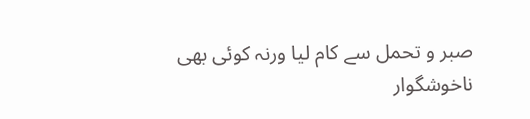صبر و تحمل سے کام لیا ورنہ کوئی بھی ناخوشگوار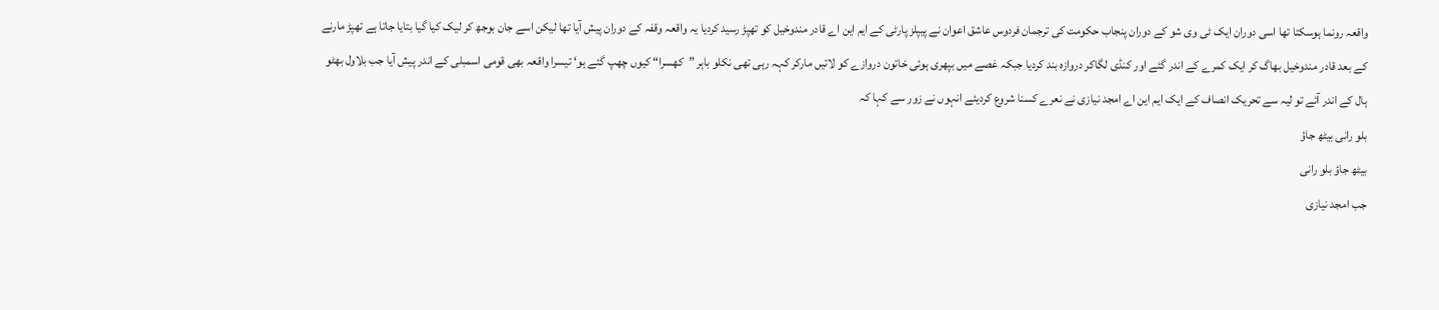واقعہ رونما ہوسکتا تھا اسی دوران ایک ٹی وی شو کے دوران پنجاب حکومت کی ترجمان فردوس عاشق اعوان نے پیپلز پارٹی کے ایم این اے قادر مندوخیل کو تھپڑ رسید کردیا یہ واقعہ وقفہ کے دوران پیش آیا تھا لیکن اسے جان بوجھ کر لیک کیا گیا بتایا جاتا ہے تھپڑ مارنے کے بعد قادر مندوخیل بھاگ کر ایک کمرے کے اندر گئے اور کنڈی لگاکر دروازہ بند کردیا جبکہ غصے میں بپھری ہوئی خاتون دروازے کو لاتیں مارکر کہہ رہی تھی نکلو باہر ”کھسرا“ کیوں چھپ گئے ہو‘ تیسرا واقعہ بھی قومی اسمبلی کے اندر پیش آیا جب بلاول بھٹو ہال کے اندر آئے تو لیہ سے تحریک انصاف کے ایک ایم این اے امجد نیازی نے نعرے کسنا شروع کردیئے انہوں نے زور سے کہا کہ
بلو رانی بیٹھ جاؤ
بیٹھ جاؤ بلو رانی
جب امجد نیازی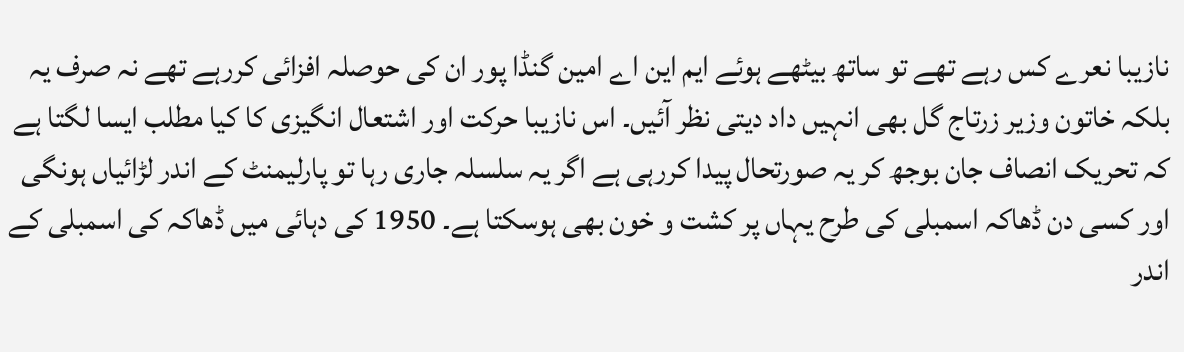نازیبا نعرے کس رہے تھے تو ساتھ بیٹھے ہوئے ایم این اے امین گنڈا پور ان کی حوصلہ افزائی کررہے تھے نہ صرف یہ بلکہ خاتون وزیر زرتاج گل بھی انہیں داد دیتی نظر آئیں۔ اس نازیبا حرکت اور اشتعال انگیزی کا کیا مطلب ایسا لگتا ہے کہ تحریک انصاف جان بوجھ کر یہ صورتحال پیدا کررہی ہے اگر یہ سلسلہ جاری رہا تو پارلیمنٹ کے اندر لڑائیاں ہونگی اور کسی دن ڈھاکہ اسمبلی کی طرح یہاں پر کشت و خون بھی ہوسکتا ہے۔ 1950 کی دہائی میں ڈھاکہ کی اسمبلی کے اندر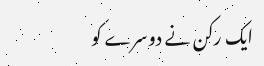ایک رکن نے دوسرے کو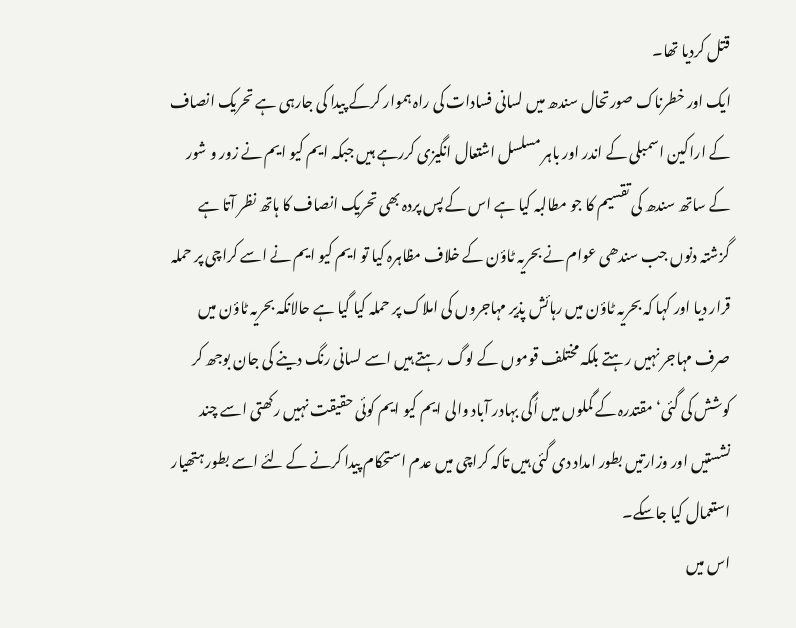قتل کردیا تھا۔
ایک اور خطرناک صورتحال سندھ میں لسانی فسادات کی راہ ہموار کرکے پیدا کی جارہی ہے تحریک انصاف کے اراکین اسمبلی کے اندر اور باہر مسلسل اشتعال انگیزی کررہے ہیں جبکہ ایم کیو ایم نے زور و شور کے ساتھ سندھ کی تقسیم کا جو مطالبہ کیا ہے اس کے پس پردہ بھی تحریک انصاف کا ہاتھ نظر آتا ہے گزشتہ دنوں جب سندھی عوام نے بحریہ ٹاؤن کے خلاف مظاہرہ کیا تو ایم کیو ایم نے اسے کراچی پر حملہ قرار دیا اور کہا کہ بحریہ ٹاؤن میں رہائش پذیر مہاجروں کی املاک پر حملہ کیا گیا ہے حالانکہ بحریہ ٹاؤن میں صرف مہاجر نہیں رہتے بلکہ مختلف قوموں کے لوگ رہتے ہیں اسے لسانی رنگ دینے کی جان بوجھ کر کوشش کی گئی‘ مقتدرہ کے گملوں میں اُگی بہادر آباد والی ایم کیو ایم کوئی حقیقت نہیں رکھتی اسے چند نشستیں اور وزارتیں بطور امداد دی گئی ہیں تاکہ کراچی میں عدم استحکام پیدا کرنے کے لئے اسے بطور ہتھیار استعمال کیا جاسکے۔
اس میں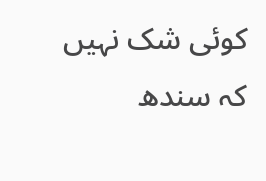کوئی شک نہیں کہ سندھ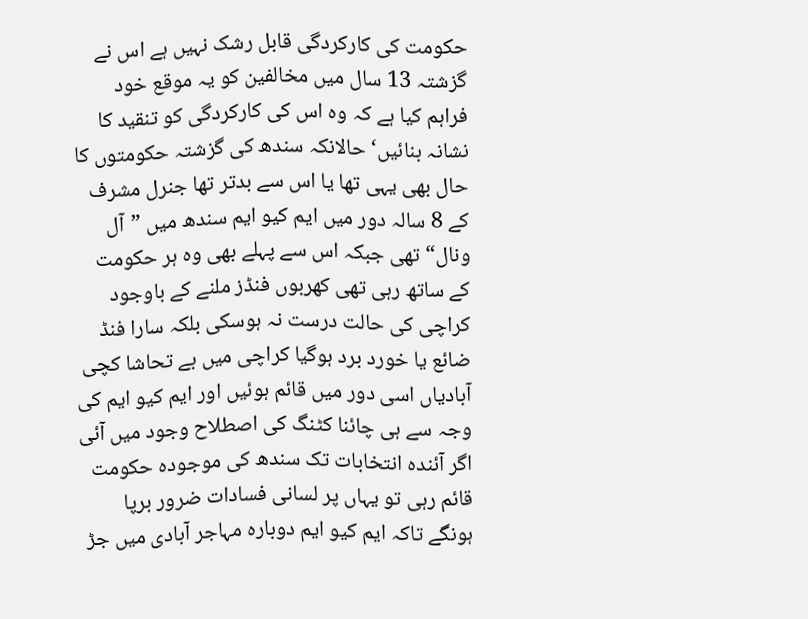حکومت کی کارکردگی قابل رشک نہیں ہے اس نے گزشتہ 13 سال میں مخالفین کو یہ موقع خود فراہم کیا ہے کہ وہ اس کی کارکردگی کو تنقید کا نشانہ بنائیں‘ حالانکہ سندھ کی گزشتہ حکومتوں کا حال بھی یہی تھا یا اس سے بدتر تھا جنرل مشرف کے 8 سالہ دور میں ایم کیو ایم سندھ میں ”آل ونال“ تھی جبکہ اس سے پہلے بھی وہ ہر حکومت کے ساتھ رہی تھی کھربوں فنڈز ملنے کے باوجود کراچی کی حالت درست نہ ہوسکی بلکہ سارا فنڈ ضائع یا خورد برد ہوگیا کراچی میں بے تحاشا کچی آبادیاں اسی دور میں قائم ہوئیں اور ایم کیو ایم کی وجہ سے ہی چائنا کٹنگ کی اصطلاح وجود میں آئی اگر آئندہ انتخابات تک سندھ کی موجودہ حکومت قائم رہی تو یہاں پر لسانی فسادات ضرور برپا ہونگے تاکہ ایم کیو ایم دوبارہ مہاجر آبادی میں جڑ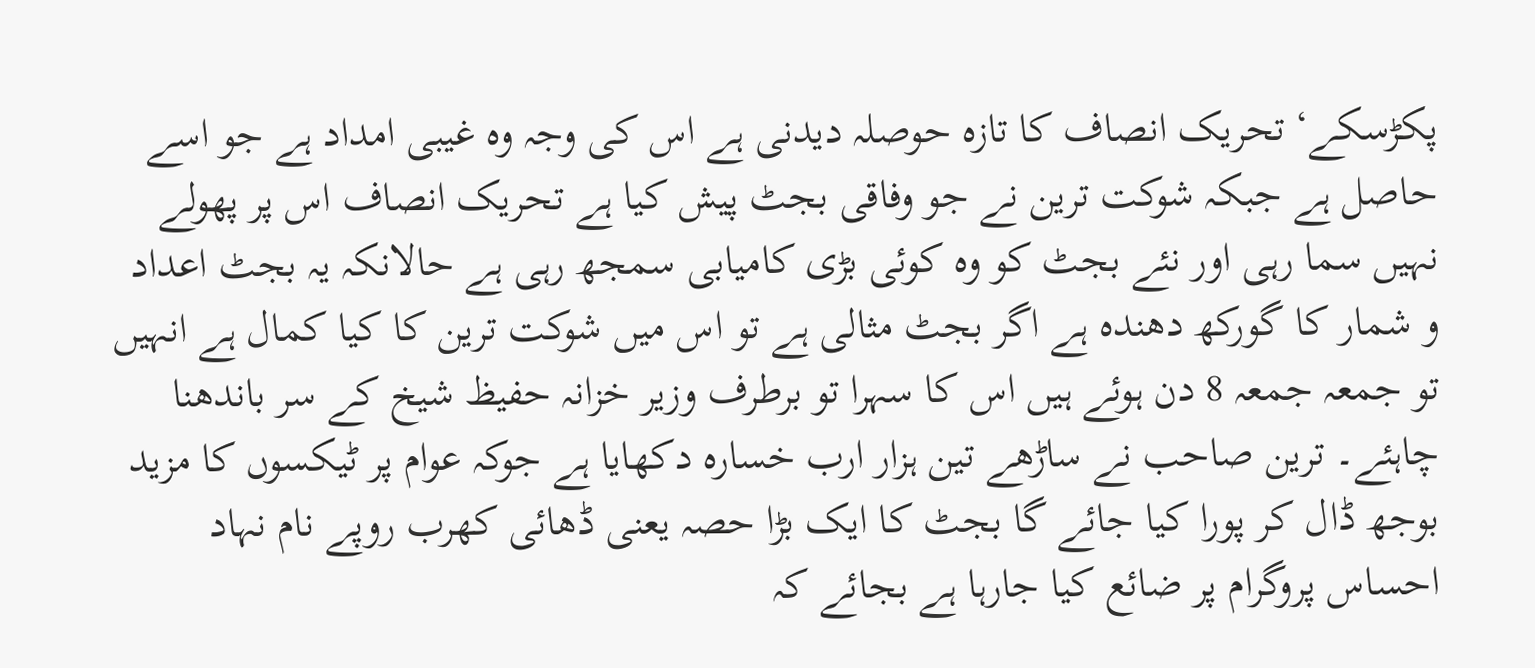پکڑسکے‘ تحریک انصاف کا تازہ حوصلہ دیدنی ہے اس کی وجہ وہ غیبی امداد ہے جو اسے حاصل ہے جبکہ شوکت ترین نے جو وفاقی بجٹ پیش کیا ہے تحریک انصاف اس پر پھولے نہیں سما رہی اور نئے بجٹ کو وہ کوئی بڑی کامیابی سمجھ رہی ہے حالانکہ یہ بجٹ اعداد و شمار کا گورکھ دھندہ ہے اگر بجٹ مثالی ہے تو اس میں شوکت ترین کا کیا کمال ہے انہیں تو جمعہ جمعہ 8 دن ہوئے ہیں اس کا سہرا تو برطرف وزیر خزانہ حفیظ شیخ کے سر باندھنا چاہئے۔ ترین صاحب نے ساڑھے تین ہزار ارب خسارہ دکھایا ہے جوکہ عوام پر ٹیکسوں کا مزید بوجھ ڈال کر پورا کیا جائے گا بجٹ کا ایک بڑا حصہ یعنی ڈھائی کھرب روپے نام نہاد احساس پروگرام پر ضائع کیا جارہا ہے بجائے کہ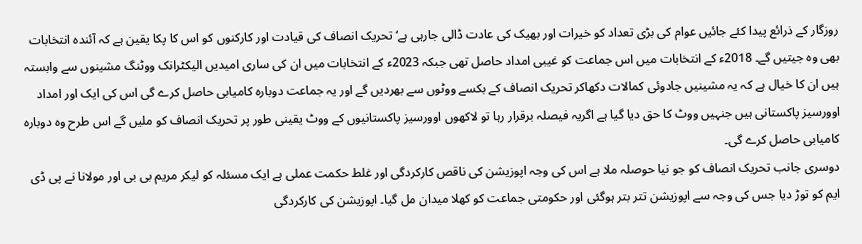روزگار کے ذرائع پیدا کئے جائیں عوام کی بڑی تعداد کو خیرات اور بھیک کی عادت ڈالی جارہی ہے‘ تحریک انصاف کی قیادت اور کارکنوں کو اس کا پکا یقین ہے کہ آئندہ انتخابات بھی وہ جیتیں گے۔ 2018ء کے انتخابات میں اس جماعت کو غیبی امداد حاصل تھی جبکہ 2023ء کے انتخابات میں ان کی ساری امیدیں الیکٹرانک ووٹنگ مشینوں سے وابستہ ہیں ان کا خیال ہے کہ یہ مشینیں جادوئی کمالات دکھاکر تحریک انصاف کے بکسے ووٹوں سے بھردیں گے اور یہ جماعت دوبارہ کامیابی حاصل کرے گی اس کی ایک اور امداد اوورسیز پاکستانی ہیں جنہیں ووٹ کا حق دیا گیا ہے اگریہ فیصلہ برقرار رہا تو لاکھوں اوورسیز پاکستانیوں کے ووٹ یقینی طور پر تحریک انصاف کو ملیں گے اس طرح وہ دوبارہ کامیابی حاصل کرے گی۔
دوسری جانب تحریک انصاف کو جو نیا حوصلہ ملا ہے اس کی وجہ اپوزیشن کی ناقص کارکردگی اور غلط حکمت عملی ہے ایک مسئلہ کو لیکر مریم بی بی اور مولانا نے پی ڈی ایم کو توڑ دیا جس کی وجہ سے اپوزیشن تتر بتر ہوگئی اور حکومتی جماعت کو کھلا میدان مل گیا۔ اپوزیشن کی کارکردگی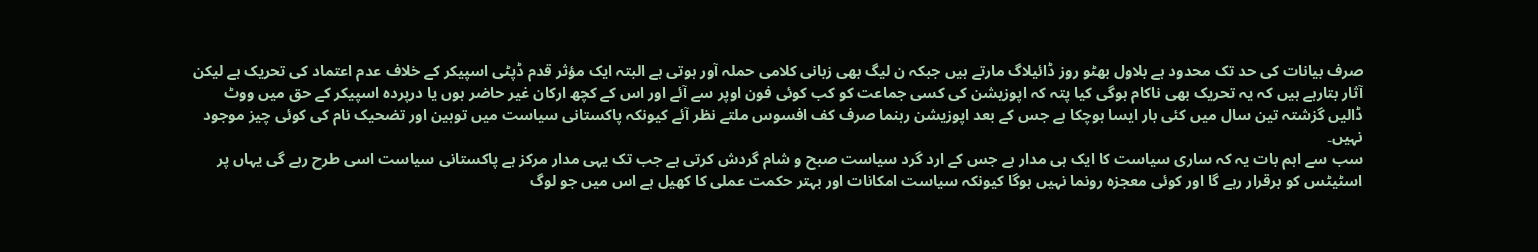صرف بیانات کی حد تک محدود ہے بلاول بھٹو روز ڈائیلاگ مارتے ہیں جبکہ ن لیگ بھی زبانی کلامی حملہ آور ہوتی ہے البتہ ایک مؤثر قدم ڈپٹی اسپیکر کے خلاف عدم اعتماد کی تحریک ہے لیکن آثار بتارہے ہیں کہ یہ تحریک بھی ناکام ہوگی کیا پتہ کہ اپوزیشن کی کسی جماعت کو کب کوئی فون اوپر سے آئے اور اس کے کچھ ارکان غیر حاضر ہوں یا درپردہ اسپیکر کے حق میں ووٹ ڈالیں گزشتہ تین سال میں کئی بار ایسا ہوچکا ہے جس کے بعد اپوزیشن رہنما صرف کف افسوس ملتے نظر آئے کیونکہ پاکستانی سیاست میں توہین اور تضحیک نام کی کوئی چیز موجود نہیں۔
سب سے اہم بات یہ کہ ساری سیاست کا ایک ہی مدار ہے جس کے ارد گرد سیاست صبح و شام گردش کرتی ہے جب تک یہی مدار مرکز ہے پاکستانی سیاست اسی طرح رہے گی یہاں پر اسٹیٹس کو برقرار رہے گا اور کوئی معجزہ رونما نہیں ہوگا کیونکہ سیاست امکانات اور بہتر حکمت عملی کا کھیل ہے اس میں جو لوگ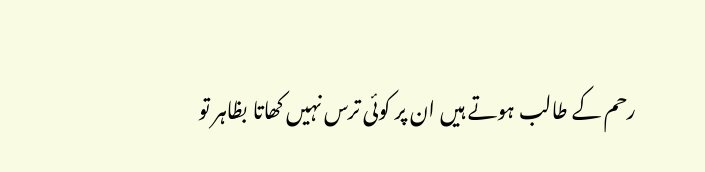رحم کے طالب ہوتے ہیں ان پر کوئی ترس نہیں کھاتا بظاہر تو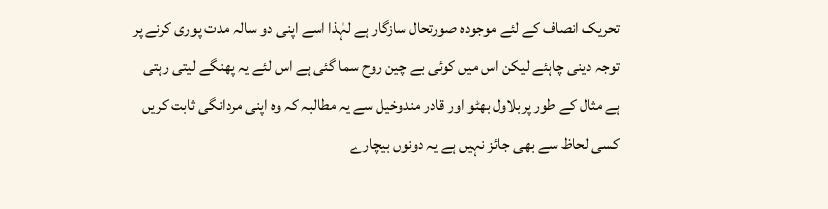تحریک انصاف کے لئے موجودہ صورتحال سازگار ہے لہٰذا اسے اپنی دو سالہ مدت پوری کرنے پر توجہ دینی چاہئے لیکن اس میں کوئی بے چین روح سما گئی ہے اس لئے یہ پھنگے لیتی رہتی ہے مثال کے طور پربلاول بھٹو اور قادر مندوخیل سے یہ مطالبہ کہ وہ اپنی مردانگی ثابت کریں کسی لحاظ سے بھی جائز نہیں ہے یہ دونوں بیچارے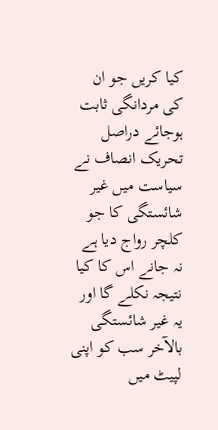کیا کریں جو ان کی مردانگی ثابت ہوجائے دراصل تحریک انصاف نے سیاست میں غیر شائستگی کا جو کلچر رواج دیا ہے نہ جانے اس کا کیا نتیجہ نکلے گا اور یہ غیر شائستگی بالآخر سب کو اپنی لپیٹ میں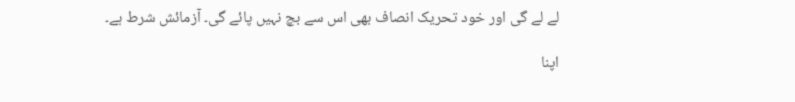لے لے گی اور خود تحریک انصاف بھی اس سے بچ نہیں پائے گی۔ آزمائش شرط ہے۔

اپنا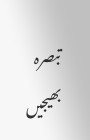تبصرہ بھیجیں